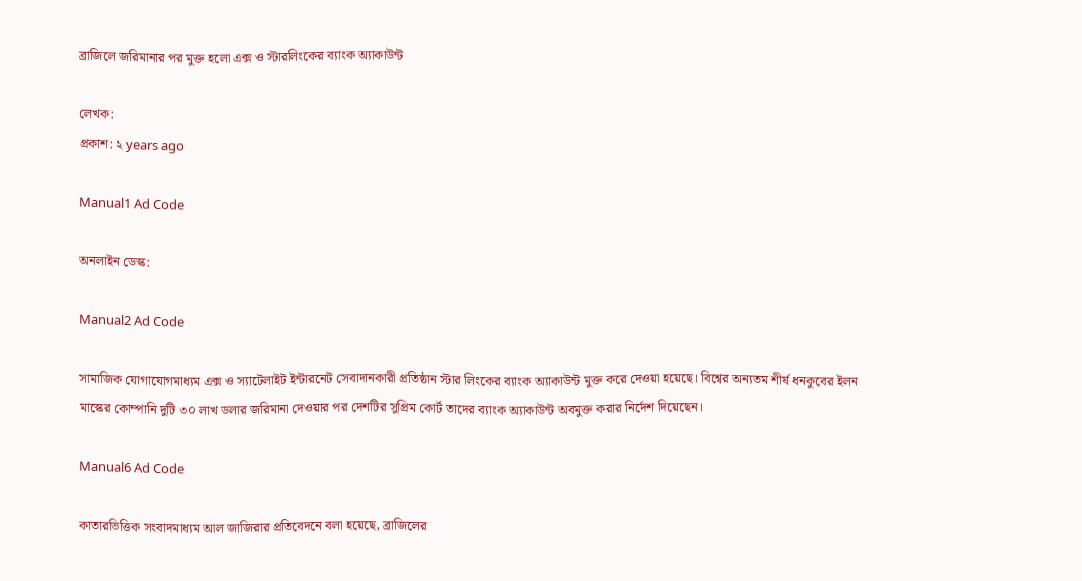ব্রাজিলে জরিমানার পর মুক্ত হলো এক্স ও স্টারলিংকের ব্যাংক অ্যাকাউন্ট

লেখক:
প্রকাশ: ২ years ago

Manual1 Ad Code

অনলাইন ডেস্ক:

Manual2 Ad Code

সামাজিক যোগাযোগমাধ্যম এক্স ও স্যাটেলাইট ইন্টারনেট সেবাদানকারী প্রতিষ্ঠান স্টার লিংকের ব্যাংক অ্যাকাউন্ট মুক্ত করে দেওয়া হয়েছে। বিশ্বের অন্যতম শীর্ষ ধনকুবের ইলন মাস্কের কোম্পানি দুটি ৩০ লাখ ডলার জরিমানা দেওয়ার পর দেশটির সুপ্রিম কোর্ট তাদের ব্যাংক অ্যাকাউন্ট অবমুক্ত করার নির্দেশ দিয়েছেন।

Manual6 Ad Code

কাতারভিত্তিক সংবাদমাধ্যম আল জাজিরার প্রতিবেদনে বলা হয়েছে, ব্রাজিলের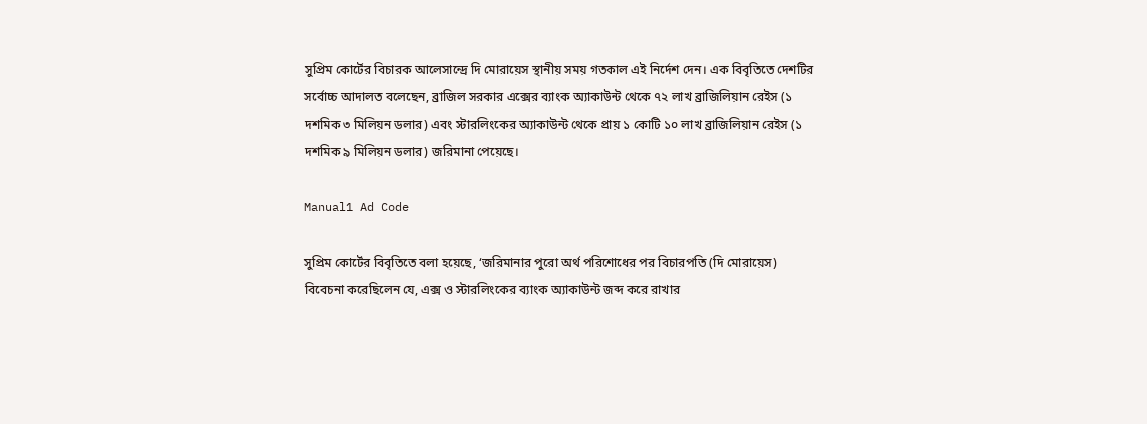সুপ্রিম কোর্টের বিচারক আলেসান্দ্রে দি মোরায়েস স্থানীয় সময় গতকাল এই নির্দেশ দেন। এক বিবৃতিতে দেশটির সর্বোচ্চ আদালত বলেছেন, ব্রাজিল সরকার এক্সের ব্যাংক অ্যাকাউন্ট থেকে ৭২ লাখ ব্রাজিলিয়ান রেইস (১ দশমিক ৩ মিলিয়ন ডলার) এবং স্টারলিংকের অ্যাকাউন্ট থেকে প্রায় ১ কোটি ১০ লাখ ব্রাজিলিয়ান রেইস (১ দশমিক ৯ মিলিয়ন ডলার) জরিমানা পেয়েছে।

Manual1 Ad Code

সুপ্রিম কোর্টের বিবৃতিতে বলা হয়েছে, ‘জরিমানার পুরো অর্থ পরিশোধের পর বিচারপতি (দি মোরায়েস) বিবেচনা করেছিলেন যে, এক্স ও স্টারলিংকের ব্যাংক অ্যাকাউন্ট জব্দ করে রাখার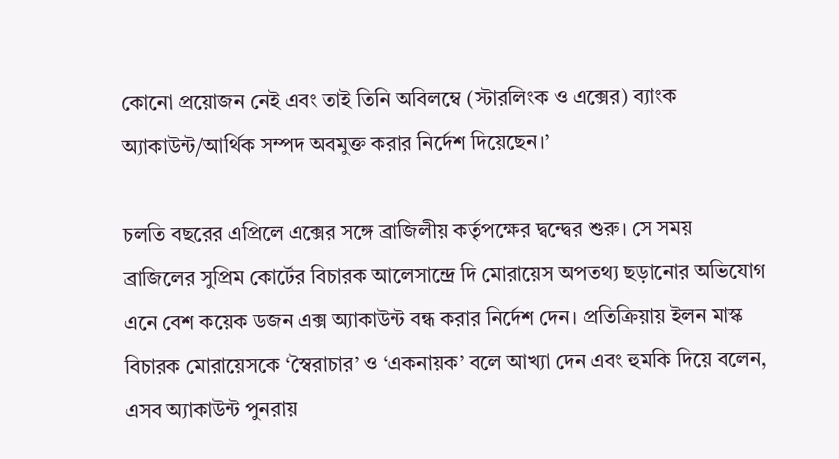কোনো প্রয়োজন নেই এবং তাই তিনি অবিলম্বে (স্টারলিংক ও এক্সের) ব্যাংক অ্যাকাউন্ট/আর্থিক সম্পদ অবমুক্ত করার নির্দেশ দিয়েছেন।’

চলতি বছরের এপ্রিলে এক্সের সঙ্গে ব্রাজিলীয় কর্তৃপক্ষের দ্বন্দ্বের শুরু। সে সময় ব্রাজিলের সুপ্রিম কোর্টের বিচারক আলেসান্দ্রে দি মোরায়েস অপতথ্য ছড়ানোর অভিযোগ এনে বেশ কয়েক ডজন এক্স অ্যাকাউন্ট বন্ধ করার নির্দেশ দেন। প্রতিক্রিয়ায় ইলন মাস্ক বিচারক মোরায়েসকে ‘স্বৈরাচার’ ও ‘একনায়ক’ বলে আখ্যা দেন এবং হুমকি দিয়ে বলেন, এসব অ্যাকাউন্ট পুনরায়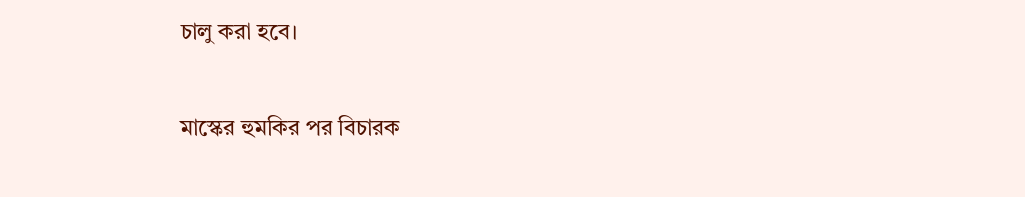চালু করা হবে।

মাস্কের হুমকির পর বিচারক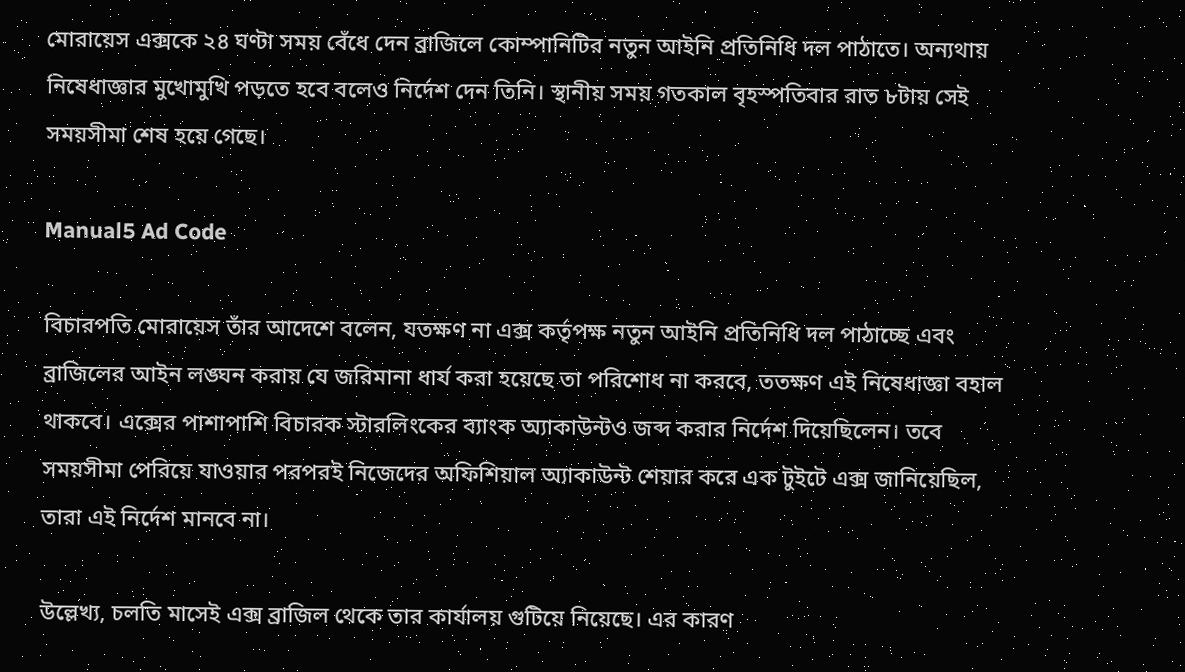মোরায়েস এক্সকে ২৪ ঘণ্টা সময় বেঁধে দেন ব্রাজিলে কোম্পানিটির নতুন আইনি প্রতিনিধি দল পাঠাতে। অন্যথায় নিষেধাজ্ঞার মুখোমুখি পড়তে হবে বলেও নির্দেশ দেন তিনি। স্থানীয় সময় গতকাল বৃহস্পতিবার রাত ৮টায় সেই সময়সীমা শেষ হয়ে গেছে।

Manual5 Ad Code

বিচারপতি মোরায়েস তাঁর আদেশে বলেন, যতক্ষণ না এক্স কর্তৃপক্ষ নতুন আইনি প্রতিনিধি দল পাঠাচ্ছে এবং ব্রাজিলের আইন লঙ্ঘন করায় যে জরিমানা ধার্য করা হয়েছে তা পরিশোধ না করবে, ততক্ষণ এই নিষেধাজ্ঞা বহাল থাকবে। এক্সের পাশাপাশি বিচারক স্টারলিংকের ব্যাংক অ্যাকাউন্টও জব্দ করার নির্দেশ দিয়েছিলেন। তবে সময়সীমা পেরিয়ে যাওয়ার পরপরই নিজেদের অফিশিয়াল অ্যাকাউন্ট শেয়ার করে এক টুইটে এক্স জানিয়েছিল, তারা এই নির্দেশ মানবে না।

উল্লেখ্য, চলতি মাসেই এক্স ব্রাজিল থেকে তার কার্যালয় গুটিয়ে নিয়েছে। এর কারণ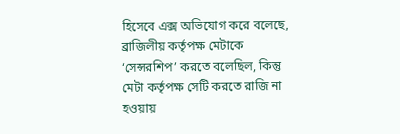হিসেবে এক্স অভিযোগ করে বলেছে, ব্রাজিলীয় কর্তৃপক্ষ মেটাকে ‘সেন্সরশিপ’ করতে বলেছিল, কিন্তু মেটা কর্তৃপক্ষ সেটি করতে রাজি না হওয়ায়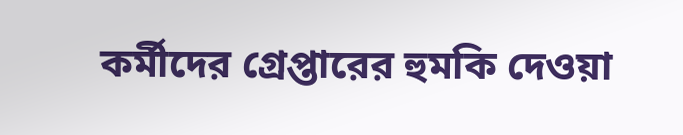কর্মীদের গ্রেপ্তারের হুমকি দেওয়া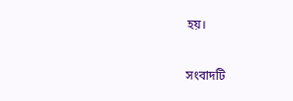হয়।

সংবাদটি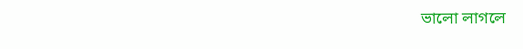ভালো লাগলে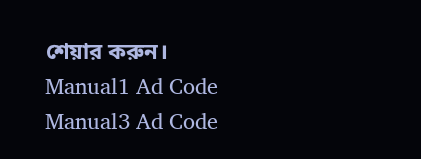শেয়ার করুন।
Manual1 Ad Code
Manual3 Ad Code